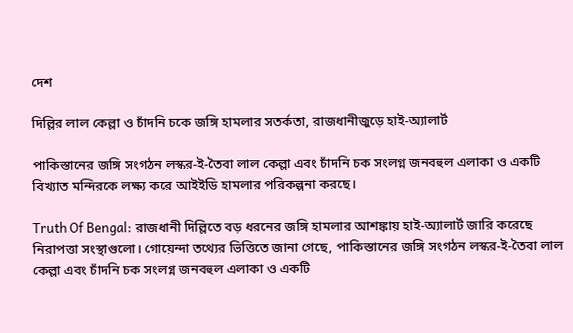দেশ

দিল্লির লাল কেল্লা ও চাঁদনি চকে জঙ্গি হামলার সতর্কতা, রাজধানীজুড়ে হাই-অ্যালার্ট

পাকিস্তানের জঙ্গি সংগঠন লস্কর-ই-তৈবা লাল কেল্লা এবং চাঁদনি চক সংলগ্ন জনবহুল এলাকা ও একটি বিখ্যাত মন্দিরকে লক্ষ্য করে আইইডি হামলার পরিকল্পনা করছে।

Truth Of Bengal: রাজধানী দিল্লিতে বড় ধরনের জঙ্গি হামলার আশঙ্কায় হাই-অ্যালার্ট জারি করেছে নিরাপত্তা সংস্থাগুলো। গোয়েন্দা তথ্যের ভিত্তিতে জানা গেছে, পাকিস্তানের জঙ্গি সংগঠন লস্কর-ই-তৈবা লাল কেল্লা এবং চাঁদনি চক সংলগ্ন জনবহুল এলাকা ও একটি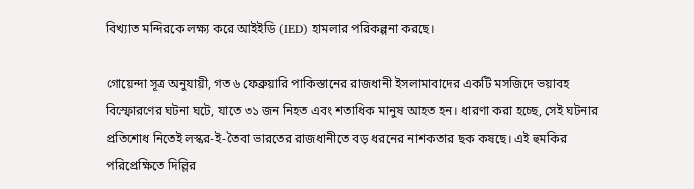বিখ্যাত মন্দিরকে লক্ষ্য করে আইইডি (IED) হামলার পরিকল্পনা করছে।

গোয়েন্দা সূত্র অনুযায়ী, গত ৬ ফেব্রুয়ারি পাকিস্তানের রাজধানী ইসলামাবাদের একটি মসজিদে ভয়াবহ বিস্ফোরণের ঘটনা ঘটে, যাতে ৩১ জন নিহত এবং শতাধিক মানুষ আহত হন। ধারণা করা হচ্ছে, সেই ঘটনার প্রতিশোধ নিতেই লস্কর-ই-তৈবা ভারতের রাজধানীতে বড় ধরনের নাশকতার ছক কষছে। এই হুমকির পরিপ্রেক্ষিতে দিল্লির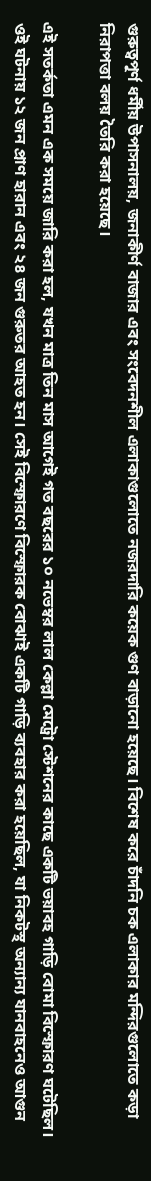গুরুত্বপূর্ণ ধর্মীয় উপাসনালয়, জনাকীর্ণ বাজার এবং সংবেদনশীল এলাকাগুলোতে নজরদারি কয়েক গুণ বাড়ানো হয়েছে। বিশেষ করে চাঁদনি চক এলাকার মন্দিরগুলোতে কড়া নিরাপত্তা বলয় তৈরি করা হয়েছে।

এই সতর্কতা এমন এক সময়ে জারি করা হল, যখন মাত্র তিন মাস আগেই গত বছরের ১০ নভেম্বর লাল কেল্লা মেট্রো স্টেশনের কাছে একটি ভয়াবহ গাড়ি বোমা বিস্ফোরণ ঘটেছিল। ওই ঘটনায় ১২ জন প্রাণ হারান এবং ২৪ জন গুরুতর আহত হন। সেই বিস্ফোরণে বিস্ফোরক বোঝাই একটি গাড়ি ব্যবহার করা হয়েছিল, যা নিকটস্থ অন্যান্য যানবাহনেও আগুন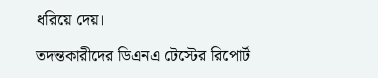ধরিয়ে দেয়।

তদন্তকারীদের ডিএনএ টেস্টের রিপোর্ট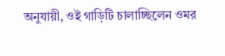অনুযায়ী, ওই গাড়িটি চালাচ্ছিলেন ওমর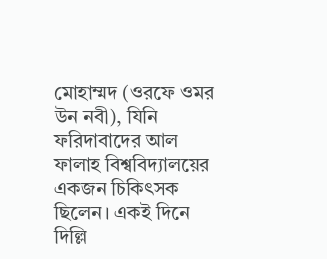মোহাম্মদ (ওরফে ওমর উন নবী), যিনি ফরিদাবাদের আল ফালাহ বিশ্ববিদ্যালয়ের একজন চিকিৎসক ছিলেন। একই দিনে দিল্লি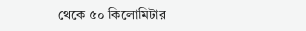থেকে ৫০ কিলোমিটার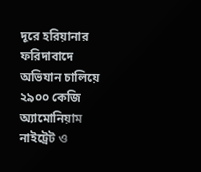দূরে হরিয়ানার ফরিদাবাদে অভিযান চালিয়ে ২৯০০ কেজি অ্যামোনিয়াম নাইট্রেট ও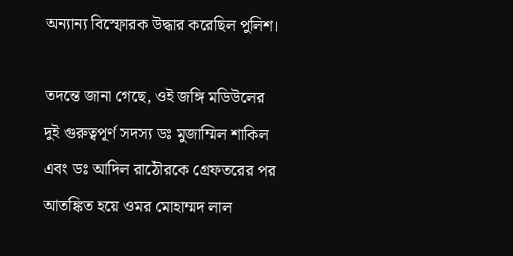অন্যান্য বিস্ফোরক উদ্ধার করেছিল পুলিশ।

তদন্তে জানা গেছে, ওই জঙ্গি মডিউলের দুই গুরুত্বপূর্ণ সদস্য ডঃ মুজাম্মিল শাকিল এবং ডঃ আদিল রাঠৌরকে গ্রেফতরের পর আতঙ্কিত হয়ে ওমর মোহাম্মদ লাল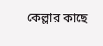কেল্লার কাছে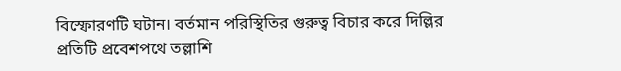বিস্ফোরণটি ঘটান। বর্তমান পরিস্থিতির গুরুত্ব বিচার করে দিল্লির প্রতিটি প্রবেশপথে তল্লাশি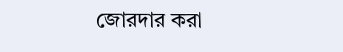জোরদার করা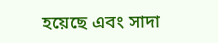হয়েছে এবং সাদা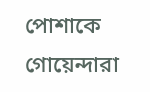পোশাকে গোয়েন্দারা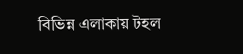বিভিন্ন এলাকায় টহল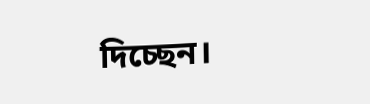দিচ্ছেন।